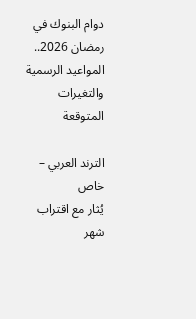دوام البنوك في رمضان 2026.. المواعيد الرسمية والتغيرات المتوقعة

الترند العربي – خاص
يُثار مع اقتراب شهر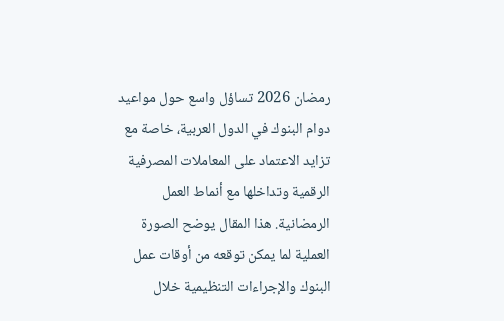رمضان 2026 تساؤل واسع حول مواعيد دوام البنوك في الدول العربية، خاصة مع تزايد الاعتماد على المعاملات المصرفية الرقمية وتداخلها مع أنماط العمل الرمضانية. هذا المقال يوضح الصورة العملية لما يمكن توقعه من أوقات عمل البنوك والإجراءات التنظيمية خلال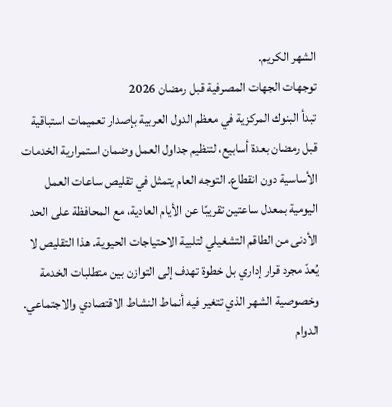الشهر الكريم.
توجهات الجهات المصرفية قبل رمضان 2026
تبدأ البنوك المركزية في معظم الدول العربية بإصدار تعميمات استباقية قبل رمضان بعدة أسابيع، لتنظيم جداول العمل وضمان استمرارية الخدمات الأساسية دون انقطاع. التوجه العام يتمثل في تقليص ساعات العمل اليومية بمعدل ساعتين تقريبًا عن الأيام العادية، مع المحافظة على الحد الأدنى من الطاقم التشغيلي لتلبية الاحتياجات الحيوية. هذا التقليص لا يُعدّ مجرد قرار إداري بل خطوة تهدف إلى التوازن بين متطلبات الخدمة وخصوصية الشهر الذي تتغير فيه أنماط النشاط الاقتصادي والاجتماعي.
الدوام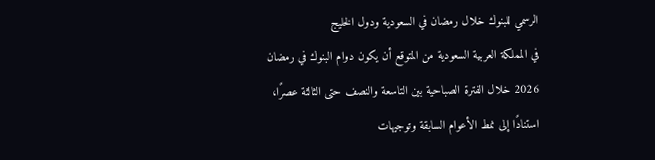الرسمي للبنوك خلال رمضان في السعودية ودول الخليج
في المملكة العربية السعودية من المتوقع أن يكون دوام البنوك في رمضان 2026 خلال الفترة الصباحية بين التاسعة والنصف حتى الثالثة عصرًا، استنادًا إلى نمط الأعوام السابقة وتوجيهات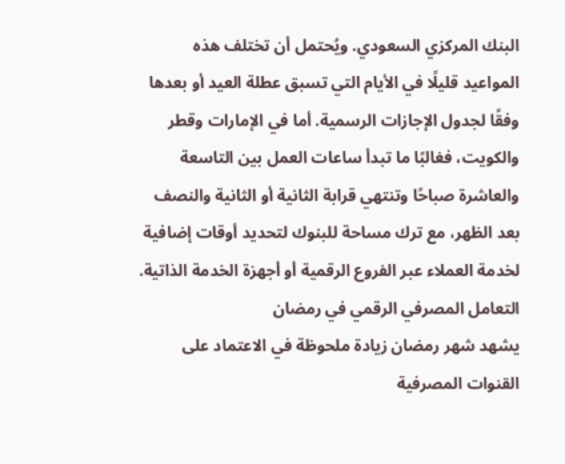البنك المركزي السعودي. ويُحتمل أن تختلف هذه المواعيد قليلًا في الأيام التي تسبق عطلة العيد أو بعدها وفقًا لجدول الإجازات الرسمية. أما في الإمارات وقطر والكويت، فغالبًا ما تبدأ ساعات العمل بين التاسعة والعاشرة صباحًا وتنتهي قرابة الثانية أو الثانية والنصف بعد الظهر، مع ترك مساحة للبنوك لتحديد أوقات إضافية لخدمة العملاء عبر الفروع الرقمية أو أجهزة الخدمة الذاتية.
التعامل المصرفي الرقمي في رمضان
يشهد شهر رمضان زيادة ملحوظة في الاعتماد على القنوات المصرفية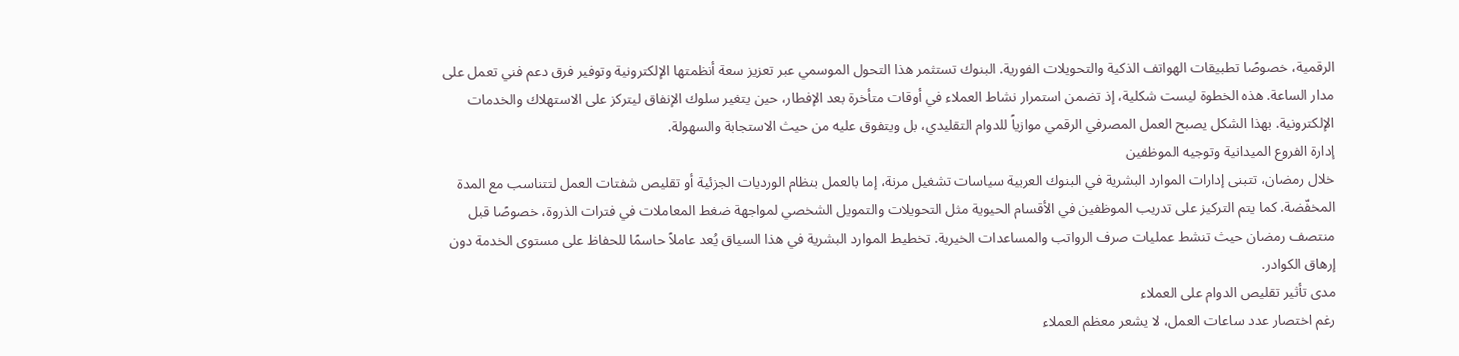الرقمية، خصوصًا تطبيقات الهواتف الذكية والتحويلات الفورية. البنوك تستثمر هذا التحول الموسمي عبر تعزيز سعة أنظمتها الإلكترونية وتوفير فرق دعم فني تعمل على مدار الساعة. هذه الخطوة ليست شكلية، إذ تضمن استمرار نشاط العملاء في أوقات متأخرة بعد الإفطار، حين يتغير سلوك الإنفاق ليتركز على الاستهلاك والخدمات الإلكترونية. بهذا الشكل يصبح العمل المصرفي الرقمي موازياً للدوام التقليدي، بل ويتفوق عليه من حيث الاستجابة والسهولة.
إدارة الفروع الميدانية وتوجيه الموظفين
خلال رمضان، تتبنى إدارات الموارد البشرية في البنوك العربية سياسات تشغيل مرنة، إما بالعمل بنظام الورديات الجزئية أو تقليص شفتات العمل لتتناسب مع المدة المخفّضة. كما يتم التركيز على تدريب الموظفين في الأقسام الحيوية مثل التحويلات والتمويل الشخصي لمواجهة ضغط المعاملات في فترات الذروة، خصوصًا قبل منتصف رمضان حيث تنشط عمليات صرف الرواتب والمساعدات الخيرية. تخطيط الموارد البشرية في هذا السياق يُعد عاملاً حاسمًا للحفاظ على مستوى الخدمة دون إرهاق الكوادر.
مدى تأثير تقليص الدوام على العملاء
رغم اختصار عدد ساعات العمل، لا يشعر معظم العملاء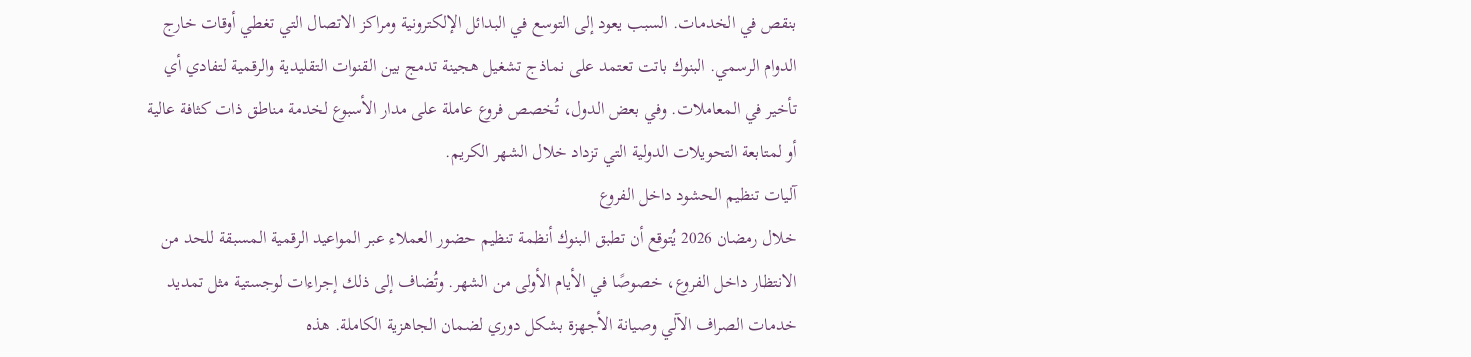بنقص في الخدمات. السبب يعود إلى التوسع في البدائل الإلكترونية ومراكز الاتصال التي تغطي أوقات خارج الدوام الرسمي. البنوك باتت تعتمد على نماذج تشغيل هجينة تدمج بين القنوات التقليدية والرقمية لتفادي أي تأخير في المعاملات. وفي بعض الدول، تُخصص فروع عاملة على مدار الأسبوع لخدمة مناطق ذات كثافة عالية أو لمتابعة التحويلات الدولية التي تزداد خلال الشهر الكريم.
آليات تنظيم الحشود داخل الفروع
خلال رمضان 2026 يُتوقع أن تطبق البنوك أنظمة تنظيم حضور العملاء عبر المواعيد الرقمية المسبقة للحد من الانتظار داخل الفروع، خصوصًا في الأيام الأولى من الشهر. وتُضاف إلى ذلك إجراءات لوجستية مثل تمديد خدمات الصراف الآلي وصيانة الأجهزة بشكل دوري لضمان الجاهزية الكاملة. هذه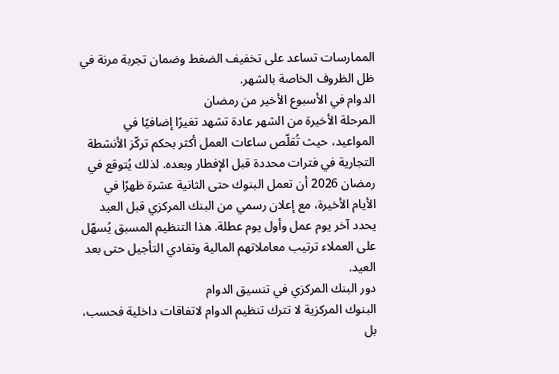الممارسات تساعد على تخفيف الضغط وضمان تجربة مرنة في ظل الظروف الخاصة بالشهر.
الدوام في الأسبوع الأخير من رمضان
المرحلة الأخيرة من الشهر عادة تشهد تغيرًا إضافيًا في المواعيد، حيث تُقلّص ساعات العمل أكثر بحكم تركّز الأنشطة التجارية في فترات محددة قبل الإفطار وبعده. لذلك يُتوقع في رمضان 2026 أن تعمل البنوك حتى الثانية عشرة ظهرًا في الأيام الأخيرة، مع إعلان رسمي من البنك المركزي قبل العيد يحدد آخر يوم عمل وأول يوم عطلة. هذا التنظيم المسبق يُسهّل على العملاء ترتيب معاملاتهم المالية وتفادي التأجيل حتى بعد العيد.
دور البنك المركزي في تنسيق الدوام
البنوك المركزية لا تترك تنظيم الدوام لاتفاقات داخلية فحسب، بل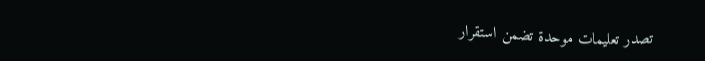تصدر تعليمات موحدة تضمن استقرار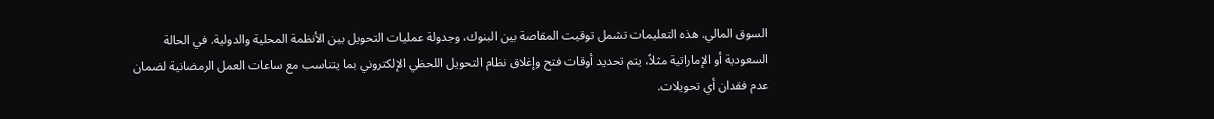السوق المالي. هذه التعليمات تشمل توقيت المقاصة بين البنوك، وجدولة عمليات التحويل بين الأنظمة المحلية والدولية. في الحالة السعودية أو الإماراتية مثلاً، يتم تحديد أوقات فتح وإغلاق نظام التحويل اللحظي الإلكتروني بما يتناسب مع ساعات العمل الرمضانية لضمان عدم فقدان أي تحويلات.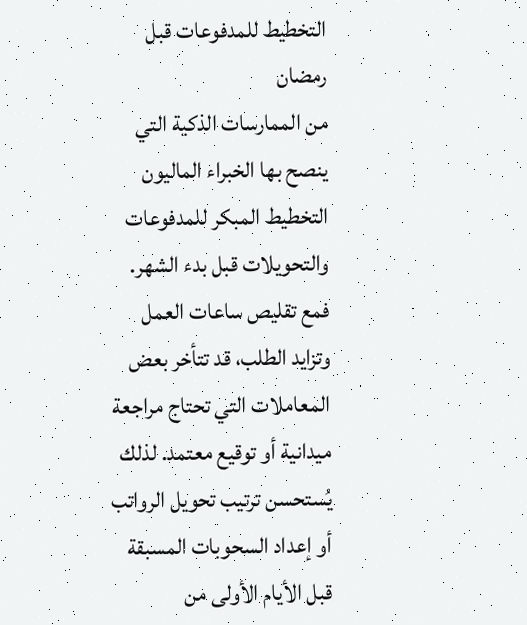التخطيط للمدفوعات قبل رمضان
من الممارسات الذكية التي ينصح بها الخبراء الماليون التخطيط المبكر للمدفوعات والتحويلات قبل بدء الشهر. فمع تقليص ساعات العمل وتزايد الطلب، قد تتأخر بعض المعاملات التي تحتاج مراجعة ميدانية أو توقيع معتمد. لذلك يُستحسن ترتيب تحويل الرواتب أو إعداد السحوبات المسبقة قبل الأيام الأولى من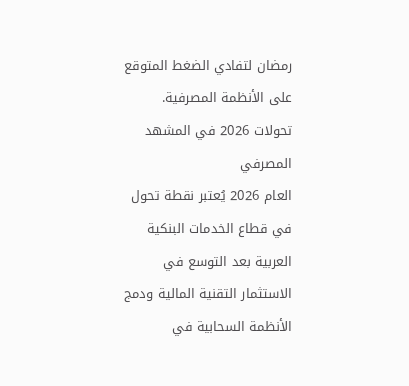رمضان لتفادي الضغط المتوقع على الأنظمة المصرفية.
تحولات 2026 في المشهد المصرفي
العام 2026 يُعتبر نقطة تحول في قطاع الخدمات البنكية العربية بعد التوسع في الاستثمار التقنية المالية ودمج الأنظمة السحابية في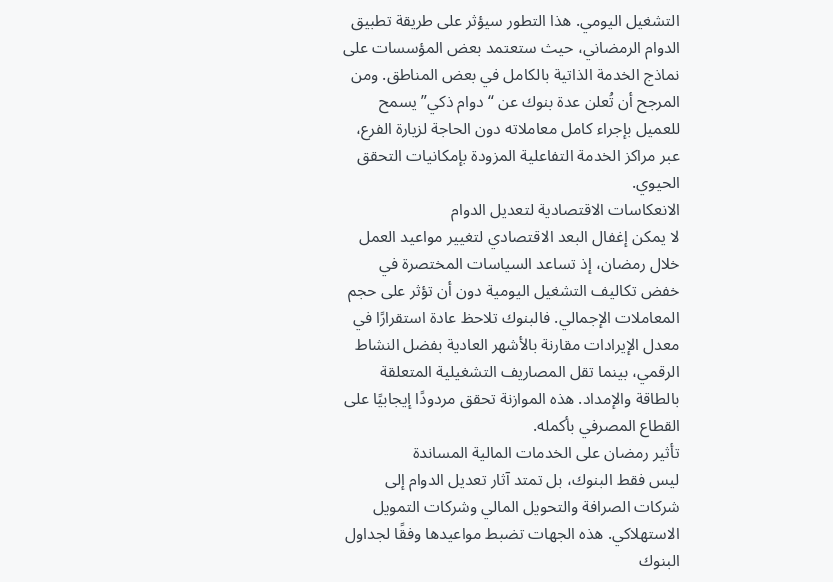التشغيل اليومي. هذا التطور سيؤثر على طريقة تطبيق الدوام الرمضاني، حيث ستعتمد بعض المؤسسات على نماذج الخدمة الذاتية بالكامل في بعض المناطق. ومن المرجح أن تُعلن عدة بنوك عن “دوام ذكي” يسمح للعميل بإجراء كامل معاملاته دون الحاجة لزيارة الفرع، عبر مراكز الخدمة التفاعلية المزودة بإمكانيات التحقق الحيوي.
الانعكاسات الاقتصادية لتعديل الدوام
لا يمكن إغفال البعد الاقتصادي لتغيير مواعيد العمل خلال رمضان، إذ تساعد السياسات المختصرة في خفض تكاليف التشغيل اليومية دون أن تؤثر على حجم المعاملات الإجمالي. فالبنوك تلاحظ عادة استقرارًا في معدل الإيرادات مقارنة بالأشهر العادية بفضل النشاط الرقمي، بينما تقل المصاريف التشغيلية المتعلقة بالطاقة والإمداد. هذه الموازنة تحقق مردودًا إيجابيًا على القطاع المصرفي بأكمله.
تأثير رمضان على الخدمات المالية المساندة
ليس فقط البنوك، بل تمتد آثار تعديل الدوام إلى شركات الصرافة والتحويل المالي وشركات التمويل الاستهلاكي. هذه الجهات تضبط مواعيدها وفقًا لجداول البنوك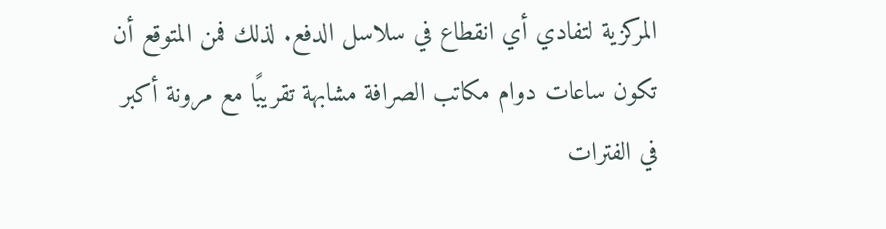المركزية لتفادي أي انقطاع في سلاسل الدفع. لذلك فمن المتوقع أن تكون ساعات دوام مكاتب الصرافة مشابهة تقريبًا مع مرونة أكبر في الفترات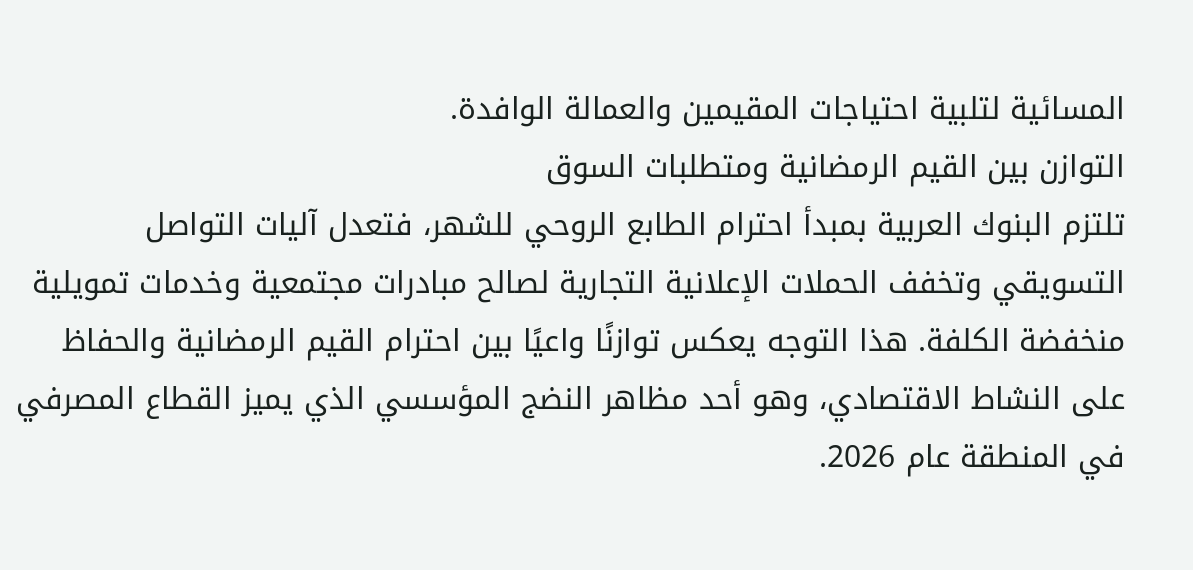المسائية لتلبية احتياجات المقيمين والعمالة الوافدة.
التوازن بين القيم الرمضانية ومتطلبات السوق
تلتزم البنوك العربية بمبدأ احترام الطابع الروحي للشهر، فتعدل آليات التواصل التسويقي وتخفف الحملات الإعلانية التجارية لصالح مبادرات مجتمعية وخدمات تمويلية منخفضة الكلفة. هذا التوجه يعكس توازنًا واعيًا بين احترام القيم الرمضانية والحفاظ على النشاط الاقتصادي، وهو أحد مظاهر النضج المؤسسي الذي يميز القطاع المصرفي في المنطقة عام 2026.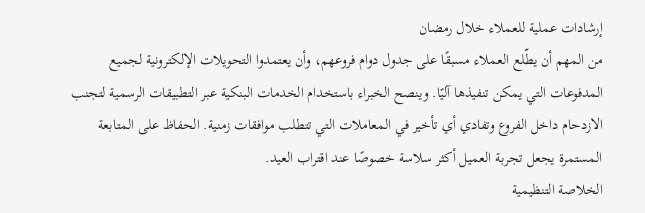إرشادات عملية للعملاء خلال رمضان
من المهم أن يطّلع العملاء مسبقًا على جدول دوام فروعهم، وأن يعتمدوا التحويلات الإلكترونية لجميع المدفوعات التي يمكن تنفيذها آليًا. وينصح الخبراء باستخدام الخدمات البنكية عبر التطبيقات الرسمية لتجنب الازدحام داخل الفروع وتفادي أي تأخير في المعاملات التي تتطلب موافقات زمنية. الحفاظ على المتابعة المستمرة يجعل تجربة العميل أكثر سلاسة خصوصًا عند اقتراب العيد.
الخلاصة التنظيمية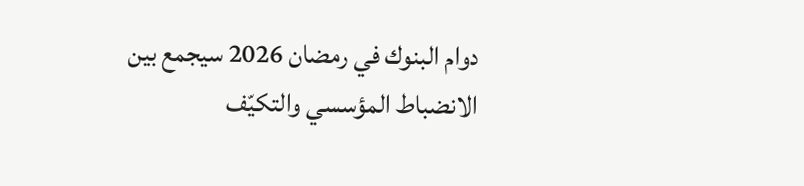دوام البنوك في رمضان 2026 سيجمع بين الانضباط المؤسسي والتكيّف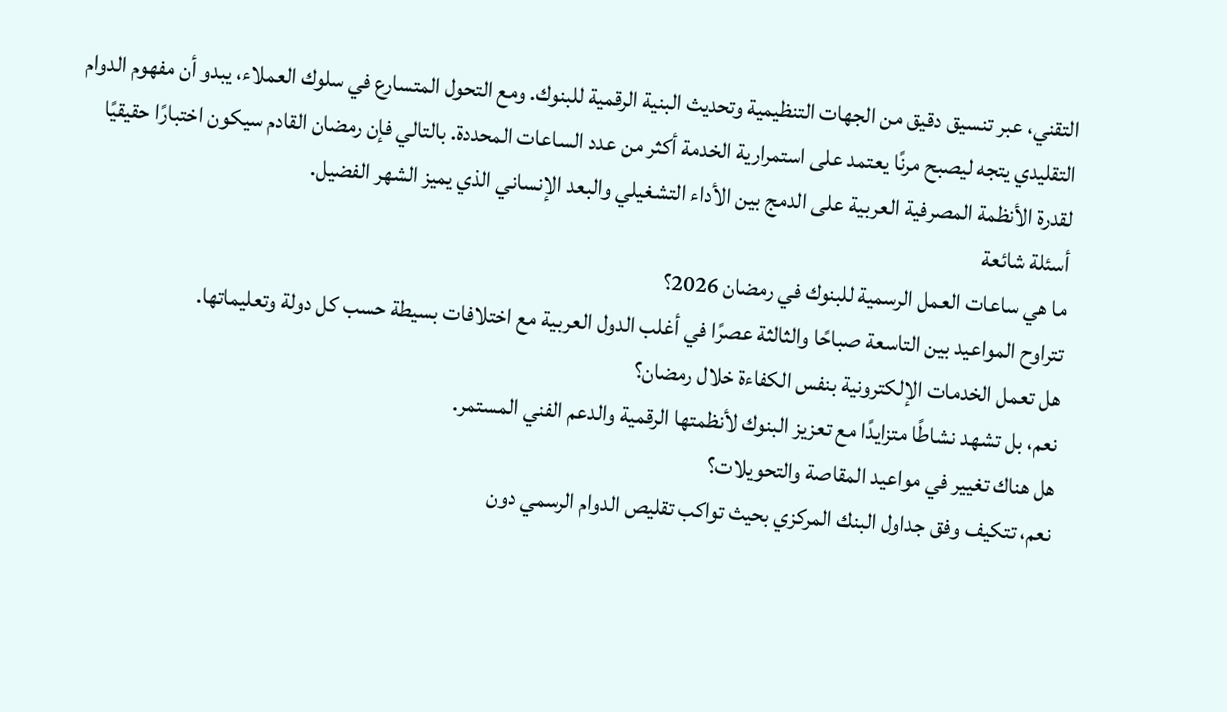التقني، عبر تنسيق دقيق من الجهات التنظيمية وتحديث البنية الرقمية للبنوك. ومع التحول المتسارع في سلوك العملاء، يبدو أن مفهوم الدوام التقليدي يتجه ليصبح مرنًا يعتمد على استمرارية الخدمة أكثر من عدد الساعات المحددة. بالتالي فإن رمضان القادم سيكون اختبارًا حقيقيًا لقدرة الأنظمة المصرفية العربية على الدمج بين الأداء التشغيلي والبعد الإنساني الذي يميز الشهر الفضيل.
أسئلة شائعة
ما هي ساعات العمل الرسمية للبنوك في رمضان 2026؟
تتراوح المواعيد بين التاسعة صباحًا والثالثة عصرًا في أغلب الدول العربية مع اختلافات بسيطة حسب كل دولة وتعليماتها.
هل تعمل الخدمات الإلكترونية بنفس الكفاءة خلال رمضان؟
نعم، بل تشهد نشاطًا متزايدًا مع تعزيز البنوك لأنظمتها الرقمية والدعم الفني المستمر.
هل هناك تغيير في مواعيد المقاصة والتحويلات؟
نعم، تتكيف وفق جداول البنك المركزي بحيث تواكب تقليص الدوام الرسمي دون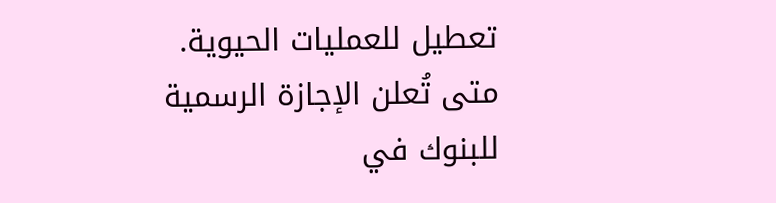تعطيل للعمليات الحيوية.
متى تُعلن الإجازة الرسمية للبنوك في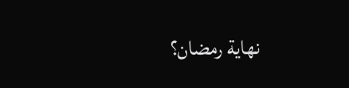نهاية رمضان؟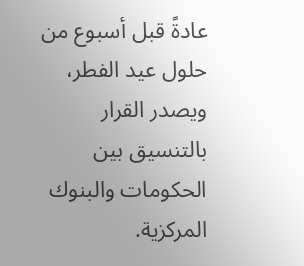عادةً قبل أسبوع من حلول عيد الفطر، ويصدر القرار بالتنسيق بين الحكومات والبنوك المركزية.